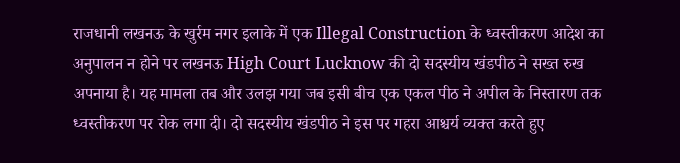राजधानी लखनऊ के खुर्रम नगर इलाके में एक Illegal Construction के ध्वस्तीकरण आदेश का अनुपालन न होने पर लखनऊ High Court Lucknow की दो सदस्यीय खंडपीठ ने सख्त रुख अपनाया है। यह मामला तब और उलझ गया जब इसी बीच एक एकल पीठ ने अपील के निस्तारण तक ध्वस्तीकरण पर रोक लगा दी। दो सदस्यीय खंडपीठ ने इस पर गहरा आश्चर्य व्यक्त करते हुए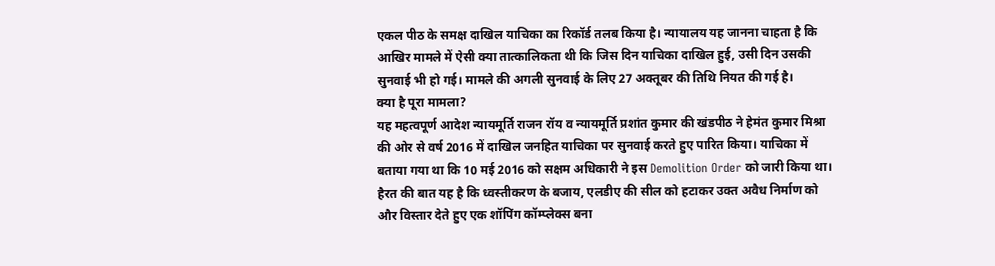एकल पीठ के समक्ष दाखिल याचिका का रिकॉर्ड तलब किया है। न्यायालय यह जानना चाहता है कि आखिर मामले में ऐसी क्या तात्कालिकता थी कि जिस दिन याचिका दाखिल हुई, उसी दिन उसकी सुनवाई भी हो गई। मामले की अगली सुनवाई के लिए 27 अक्तूबर की तिथि नियत की गई है।
क्या है पूरा मामला?
यह महत्वपूर्ण आदेश न्यायमूर्ति राजन रॉय व न्यायमूर्ति प्रशांत कुमार की खंडपीठ ने हेमंत कुमार मिश्रा की ओर से वर्ष 2016 में दाखिल जनहित याचिका पर सुनवाई करते हुए पारित किया। याचिका में बताया गया था कि 10 मई 2016 को सक्षम अधिकारी ने इस Demolition Order को जारी किया था। हैरत की बात यह है कि ध्वस्तीकरण के बजाय, एलडीए की सील को हटाकर उक्त अवैध निर्माण को और विस्तार देते हुए एक शॉपिंग कॉम्प्लेक्स बना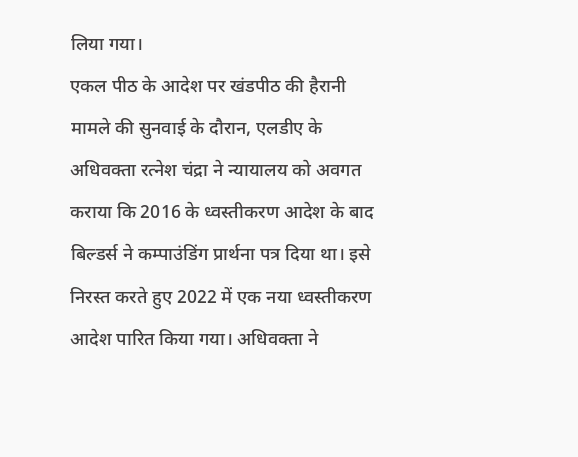लिया गया।
एकल पीठ के आदेश पर खंडपीठ की हैरानी
मामले की सुनवाई के दौरान, एलडीए के अधिवक्ता रत्नेश चंद्रा ने न्यायालय को अवगत कराया कि 2016 के ध्वस्तीकरण आदेश के बाद बिल्डर्स ने कम्पाउंडिंग प्रार्थना पत्र दिया था। इसे निरस्त करते हुए 2022 में एक नया ध्वस्तीकरण आदेश पारित किया गया। अधिवक्ता ने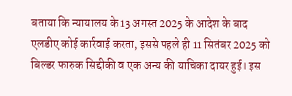बताया कि न्यायालय के 13 अगस्त 2025 के आदेश के बाद एलडीए कोई कार्रवाई करता, इससे पहले ही 11 सितंबर 2025 को बिल्डर फारुक सिद्दीकी व एक अन्य की याचिका दायर हुई। इस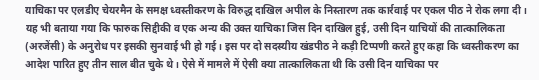याचिका पर एलडीए चेयरमैन के समक्ष ध्वस्तीकरण के विरुद्ध दाखिल अपील के निस्तारण तक कार्रवाई पर एकल पीठ ने रोक लगा दी।
यह भी बताया गया कि फारुक सिद्दीकी व एक अन्य की उक्त याचिका जिस दिन दाखिल हुई, उसी दिन याचियों की तात्कालिकता (अरजेंसी) के अनुरोध पर इसकी सुनवाई भी हो गई। इस पर दो सदस्यीय खंडपीठ ने कड़ी टिप्पणी करते हुए कहा कि ध्वस्तीकरण का आदेश पारित हुए तीन साल बीत चुके थे। ऐसे में मामले में ऐसी क्या तात्कालिकता थी कि उसी दिन याचिका पर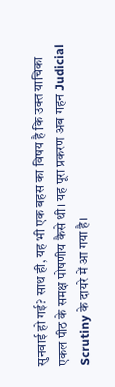सुनवाई हो गई? साथ ही, यह भी एक बहस का विषय है कि उक्त याचिका एकल पीठ के समक्ष पोषणीय कैसे थी। यह पूरा प्रकरण अब गहन Judicial Scrutiny के दायरे में आ गया है।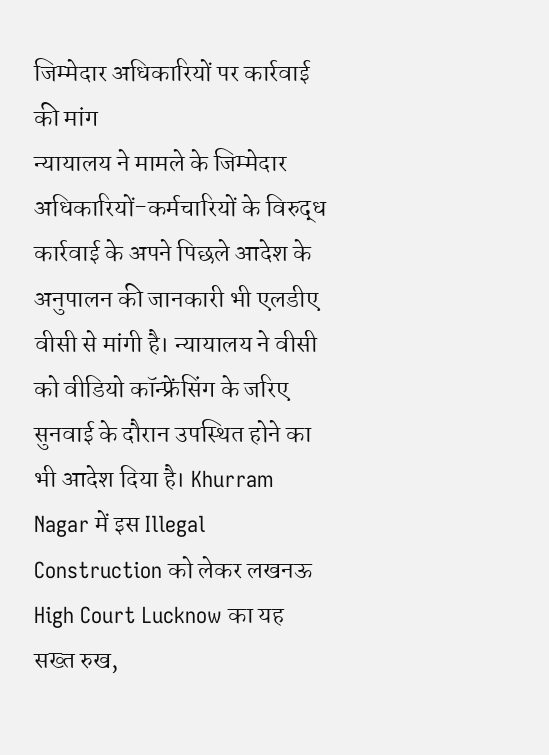जिम्मेदार अधिकारियों पर कार्रवाई की मांग
न्यायालय ने मामले के जिम्मेदार अधिकारियों-कर्मचारियों के विरुद्ध कार्रवाई के अपने पिछले आदेश के अनुपालन की जानकारी भी एलडीए वीसी से मांगी है। न्यायालय ने वीसी को वीडियो कॉन्फ्रेंसिंग के जरिए सुनवाई के दौरान उपस्थित होने का भी आदेश दिया है। Khurram Nagar में इस Illegal Construction को लेकर लखनऊ High Court Lucknow का यह सख्त रुख,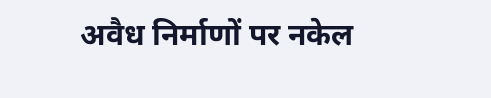अवैध निर्माणों पर नकेल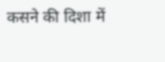कसने की दिशा में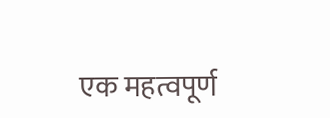एक महत्वपूर्ण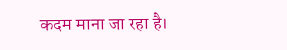कदम माना जा रहा है।